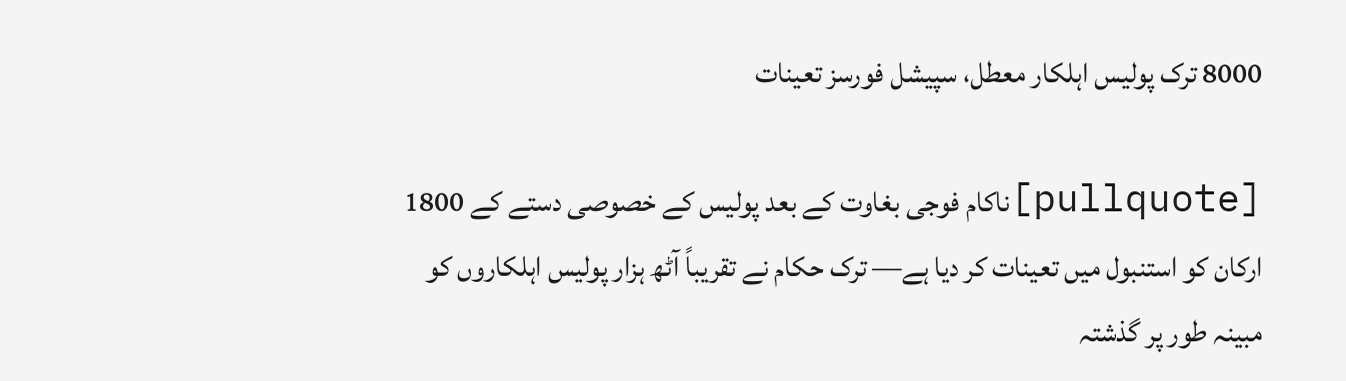8000 ترک پولیس اہلکار معطل، سپیشل فورسز تعینات

[pullquote]ناکام فوجی بغاوت کے بعد پولیس کے خصوصی دستے کے 1800 ارکان کو استنبول میں تعینات کر دیا ہے— ترک حکام نے تقریباً آٹھ ہزار پولیس اہلکاروں کو مبینہ طور پر گذشتہ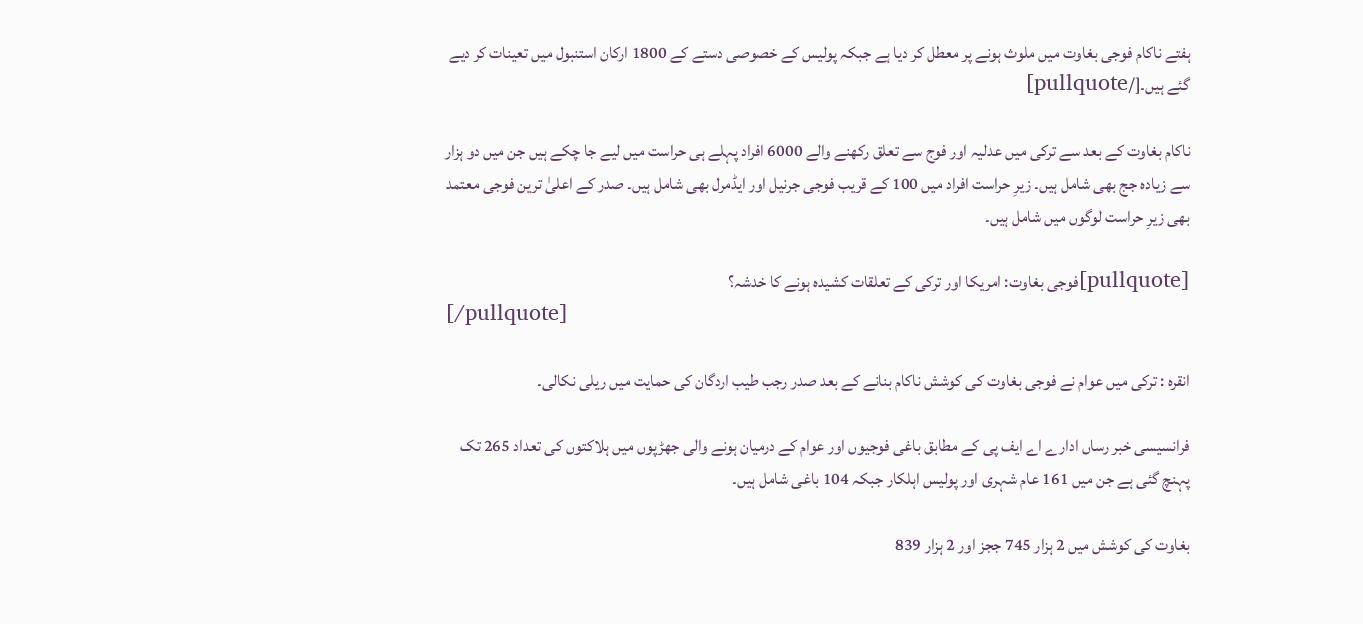ہفتے ناکام فوجی بغاوت میں ملوث ہونے پر معطل کر دیا ہے جبکہ پولیس کے خصوصی دستے کے 1800 ارکان استنبول میں تعینات کر دیے گئے ہیں۔[/pullquote]

ناکام بغاوت کے بعد سے ترکی میں عدلیہ اور فوج سے تعلق رکھنے والے 6000 افراد پہلے ہی حراست میں لیے جا چکے ہیں جن میں دو ہزار سے زیادہ جج بھی شامل ہیں۔ زیرِ حراست افراد میں 100 کے قریب فوجی جرنیل اور ایڈمرل بھی شامل ہیں۔ صدر کے اعلیٰ ترین فوجی معتمد بھی زیرِ حراست لوگوں میں شامل ہیں۔

[pullquote]فوجی بغاوت: امریکا اور ترکی کے تعلقات کشیدہ ہونے کا خدشہ؟
[/pullquote]

انقرہ : ترکی میں عوام نے فوجی بغاوت کی کوشش ناکام بنانے کے بعد صدر رجب طیب اردگان کی حمایت میں ریلی نکالی۔

فرانسیسی خبر رساں ادارے اے ایف پی کے مطابق باغی فوجیوں اور عوام کے درمیان ہونے والی جھڑپوں میں ہلاکتوں کی تعداد 265 تک پہنچ گئی ہے جن میں 161 عام شہری اور پولیس اہلکار جبکہ 104 باغی شامل ہیں۔

بغاوت کی کوشش میں 2 ہزار 745 ججز اور 2 ہزار 839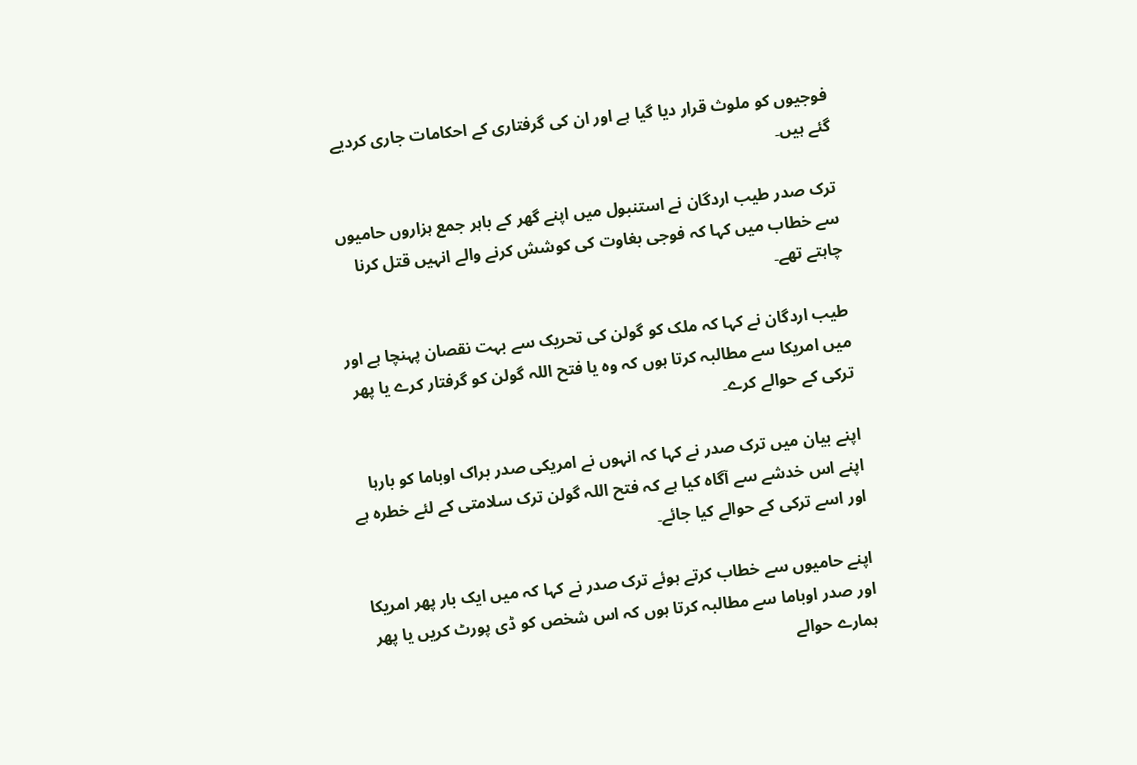فوجیوں کو ملوث قرار دیا گیا ہے اور ان کی گرفتاری کے احکامات جاری کردیے گئے ہیں۔

ترک صدر طیب اردگان نے استنبول میں اپنے گھر کے باہر جمع ہزاروں حامیوں سے خطاب میں کہا کہ فوجی بغاوت کی کوشش کرنے والے انہیں قتل کرنا چاہتے تھے۔

طیب اردگان نے کہا کہ ملک کو گولن کی تحریک سے بہت نقصان پہنچا ہے اور میں امریکا سے مطالبہ کرتا ہوں کہ وہ یا فتح اللہ گولن کو گرفتار کرے یا پھر ترکی کے حوالے کرے۔

اپنے بیان میں ترک صدر نے کہا کہ انہوں نے امریکی صدر براک اوباما کو بارہا اپنے اس خدشے سے آگاہ کیا ہے کہ فتح اللہ گولن ترک سلامتی کے لئے خطرہ ہے اور اسے ترکی کے حوالے کیا جائے۔

اپنے حامیوں سے خطاب کرتے ہوئے ترک صدر نے کہا کہ میں ایک بار پھر امریکا اور صدر اوباما سے مطالبہ کرتا ہوں کہ اس شخص کو ڈی پورٹ کریں یا پھر ہمارے حوالے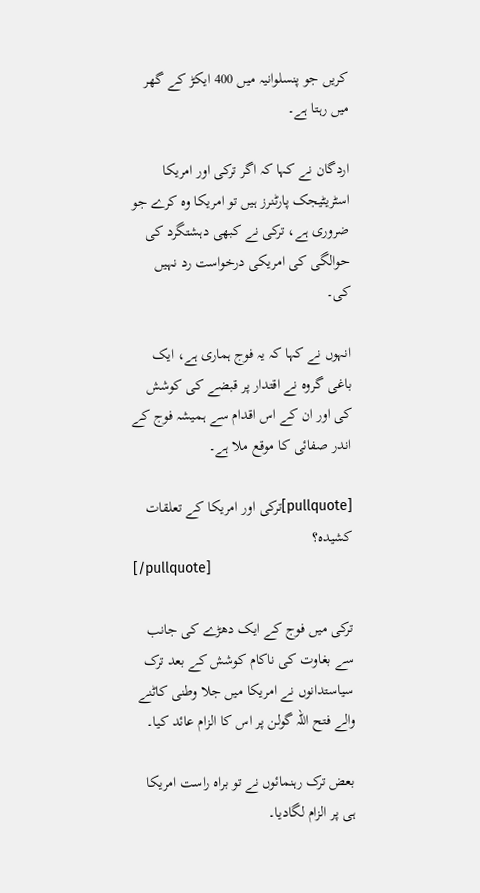کریں جو پنسلوانیہ میں 400 ایکڑ کے گھر میں رہتا ہے۔

اردگان نے کہا کہ اگر ترکی اور امریکا اسٹریٹیجک پارٹنرز ہیں تو امریکا وہ کرے جو ضروری ہے، ترکی نے کبھی دہشتگرد کی حوالگی کی امریکی درخواست رد نہیں کی۔

انہوں نے کہا کہ یہ فوج ہماری ہے، ایک باغی گروہ نے اقتدار پر قبضے کی کوشش کی اور ان کے اس اقدام سے ہمیشہ فوج کے اندر صفائی کا موقع ملا ہے۔

[pullquote]ترکی اور امریکا کے تعلقات کشیدہ؟
[/pullquote]

ترکی میں فوج کے ایک دھڑے کی جانب سے بغاوت کی ناکام کوشش کے بعد ترک سیاستدانوں نے امریکا میں جلا وطنی کاٹنے والے فتح اللہ گولن پر اس کا الزام عائد کیا۔

بعض ترک رہنمائوں نے تو براہ راست امریکا ہی پر الزام لگادیا۔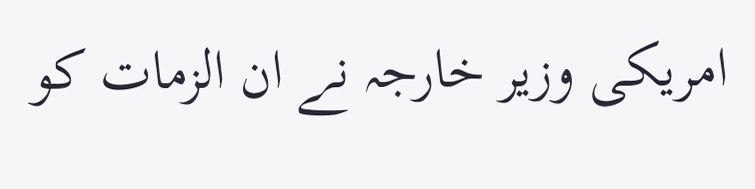امریکی وزیر خارجہ نے ان الزمات کو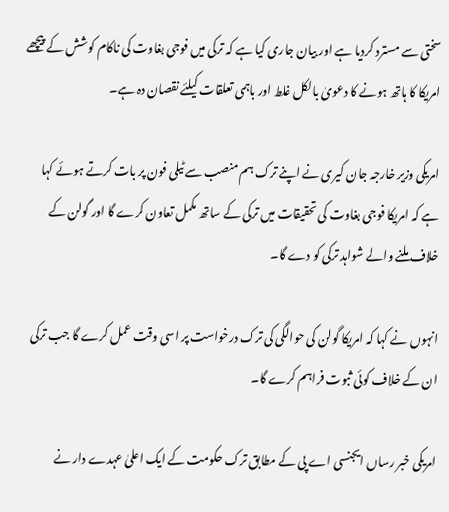سختی سے مسترد کردیا ہے اور بیان جاری کیا ہے کہ ترکی میں فوجی بغاوت کی ناکام کوشش کے پیچھے امریکا کا ہاتھ ہونے کا دعویٰ بالکل غلط اور باہمی تعلقات کیلئے نقصان دہ ہے۔

امریکی وزیر خارجہ جان کیری نے اپنے ترک ہم منصب سے ٹیلی فون پر بات کرتے ہوئے کہا ہے کہ امریکا فوجی بغاوت کی تحقیقات میں ترکی کے ساتھ مکمل تعاون کرے گا اور گولن کے خلاف ملنے والے شواہد ترکی کو دے گا۔

انہوں نے کہا کہ امریکا گولن کی حوالگی کی ترک درخواست پر اسی وقت عمل کرے گا جب ترکی ان کے خلاف کوئی ثبوت فراہم کرے گا۔

امریکی خبر رساں ایجنسی اے پی کے مطابق ترک حکومت کے ایک اعلیٰ عہدے دار نے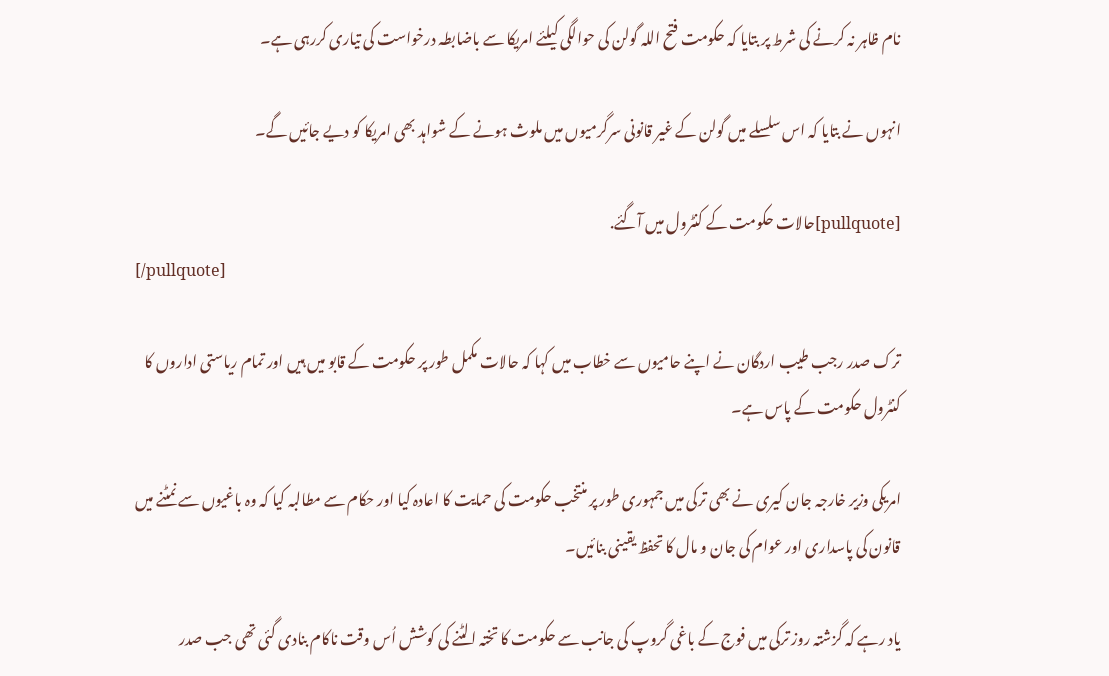نام ظاہر نہ کرنے کی شرط پر بتایا کہ حکومت فتح اللہ گولن کی حوالگی کیلئے امریکا سے باضابطہ درخواست کی تیاری کررہی ہے۔

انہوں نے بتایا کہ اس سلسلے میں گولن کے غیر قانونی سرگرمیوں میں ملوث ہونے کے شواہد بھی امریکا کو دیے جائیں گے۔

[pullquote]حالات حکومت کے کنٹرول میں آگئے.
[/pullquote]

ترک صدر رجب طیب اردگان نے اپنے حامیوں سے خطاب میں کہا کہ حالات مکمل طور پر حکومت کے قابو میں ہیں اور تمام ریاستی اداروں کا کنٹرول حکومت کے پاس ہے۔

امریکی وزیر خارجہ جان کیری نے بھی ترکی میں جمہوری طور پر منتخب حکومت کی حمایت کا اعادہ کیا اور حکام سے مطالبہ کیا کہ وہ باغیوں سے نمٹنے میں قانون کی پاسداری اور عوام کی جان و مال کا تحفظ یقینی بنائیں۔

یاد رہے کہ گزشتہ روز ترکی میں فوج کے باغی گروپ کی جانب سے حکومت کا تختہ الٹنے کی کوشش اُس وقت ناکام بنادی گئی تھی جب صدر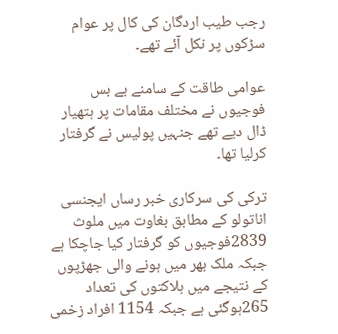رجب طیب اردگان کی کال پر عوام سڑکوں پر نکل آئے تھے۔

عوامی طاقت کے سامنے بے بس فوجیوں نے مختلف مقامات پر ہتھیار ڈال دیے تھے جنہیں پولیس نے گرفتار کرلیا تھا۔

ترکی کی سرکاری خبر رساں ایجنسی اناتولو کے مطابق بغاوت میں ملوث 2839فوجیوں کو گرفتار کیا جاچکا ہے جبکہ ملک بھر میں ہونے والی جھڑپوں کے نتیجے میں ہلاکتوں کی تعداد 265ہوگئی ہے جبکہ 1154 افراد زخمی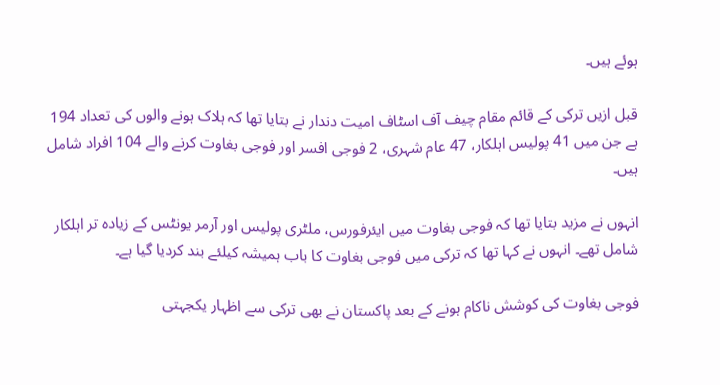ہوئے ہیں۔

قبل ازیں ترکی کے قائم مقام چیف آف اسٹاف امیت دندار نے بتایا تھا کہ ہلاک ہونے والوں کی تعداد 194 ہے جن میں 41 پولیس اہلکار، 47 عام شہری، 2 فوجی افسر اور فوجی بغاوت کرنے والے 104 افراد شامل ہیں۔

انہوں نے مزید بتایا تھا کہ فوجی بغاوت میں ایئرفورس، ملٹری پولیس اور آرمر یونٹس کے زیادہ تر اہلکار شامل تھے۔ انہوں نے کہا تھا کہ ترکی میں فوجی بغاوت کا باب ہمیشہ کیلئے بند کردیا گیا ہے۔

فوجی بغاوت کی کوشش ناکام ہونے کے بعد پاکستان نے بھی ترکی سے اظہار یکجہتی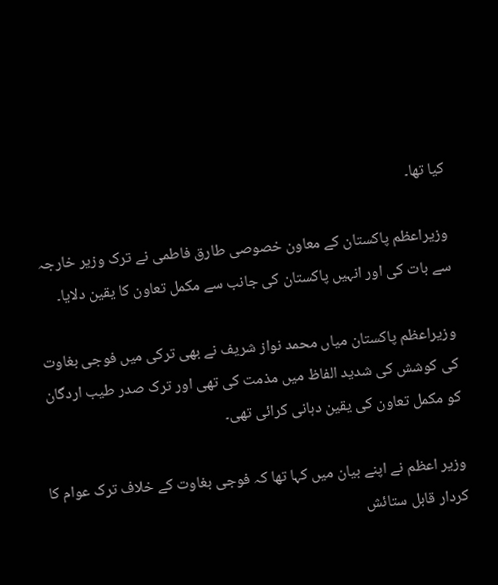کیا تھا۔

وزیراعظم پاکستان کے معاون خصوصی طارق فاطمی نے ترک وزیر خارجہ سے بات کی اور انہیں پاکستان کی جانب سے مکمل تعاون کا یقین دلایا۔

وزیراعظم پاکستان میاں محمد نواز شریف نے بھی ترکی میں فوجی بغاوت کی کوشش کی شدید الفاظ میں مذمت کی تھی اور ترک صدر طیب اردگان کو مکمل تعاون کی یقین دہانی کرائی تھی۔

وزیر اعظم نے اپنے بیان میں کہا تھا کہ فوجی بغاوت کے خلاف ترک عوام کا کردار قابل ستائش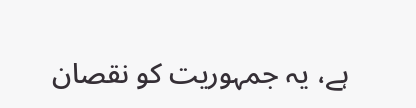ہے، یہ جمہوریت کو نقصان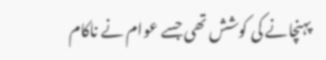پہنچانے کی کوشش تھی جسے عوام نے ناکام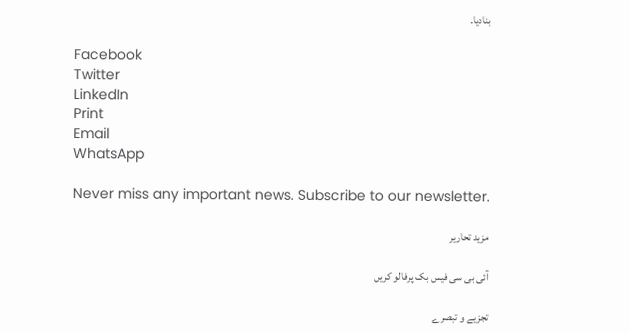بنادیا۔

Facebook
Twitter
LinkedIn
Print
Email
WhatsApp

Never miss any important news. Subscribe to our newsletter.

مزید تحاریر

آئی بی سی فیس بک پرفالو کریں

تجزیے و تبصرے